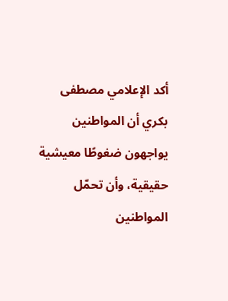أكد الإعلامي مصطفى بكري أن المواطنين يواجهون ضغوطًا معيشية حقيقية، وأن تحمّل المواطنين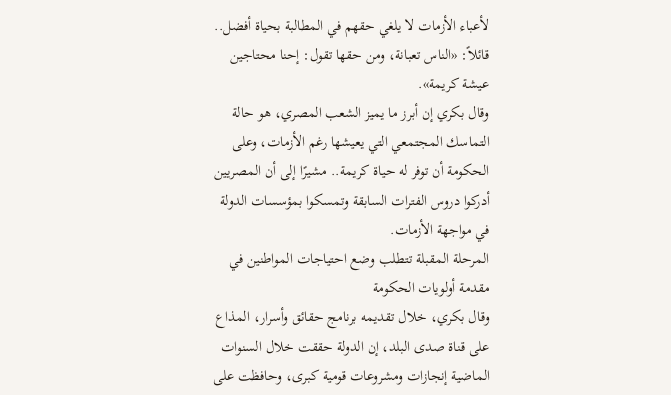لأعباء الأزمات لا يلغي حقهم في المطالبة بحياة أفضل.. قائلاً: «الناس تعبانة، ومن حقها تقول: إحنا محتاجين عيشة كريمة».
وقال بكري إن أبرز ما يميز الشعب المصري، هو حالة التماسك المجتمعي التي يعيشها رغم الأزمات، وعلى الحكومة أن توفر له حياة كريمة.. مشيرًا إلى أن المصريين أدركوا دروس الفترات السابقة وتمسكوا بمؤسسات الدولة في مواجهة الأزمات.
المرحلة المقبلة تتطلب وضع احتياجات المواطنين في مقدمة أولويات الحكومة
وقال بكري، خلال تقديمه برنامج حقائق وأسرار، المذاع على قناة صدى البلد، إن الدولة حققت خلال السنوات الماضية إنجازات ومشروعات قومية كبرى، وحافظت على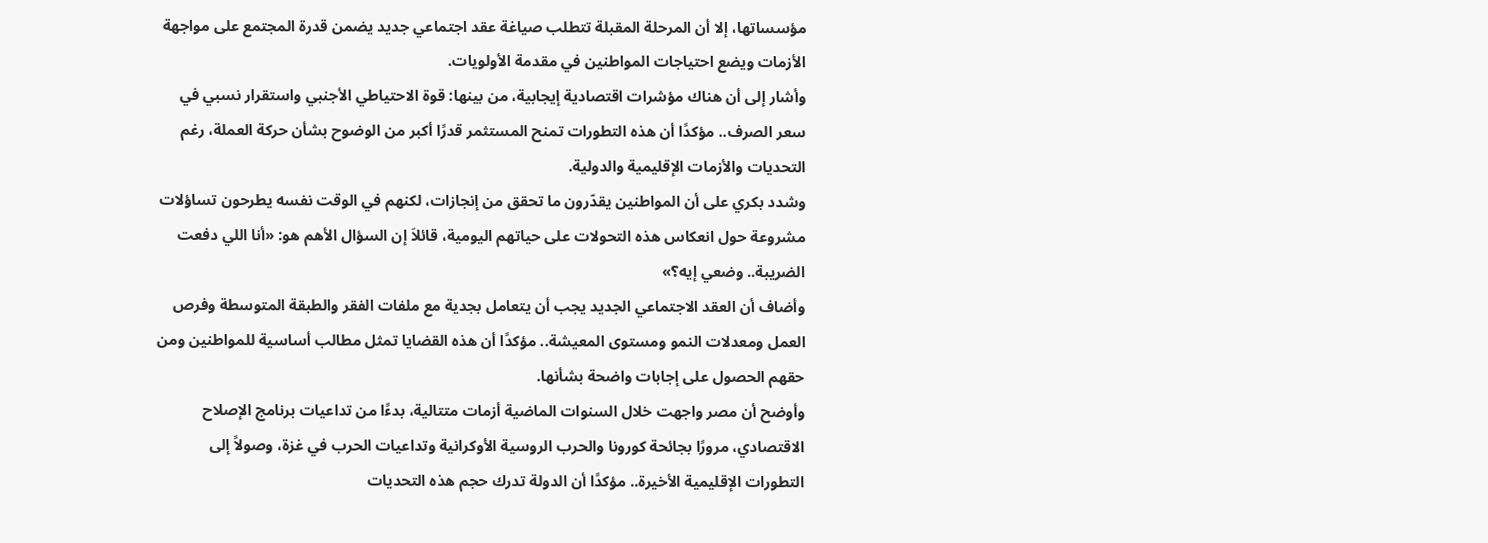مؤسساتها، إلا أن المرحلة المقبلة تتطلب صياغة عقد اجتماعي جديد يضمن قدرة المجتمع على مواجهة الأزمات ويضع احتياجات المواطنين في مقدمة الأولويات.
وأشار إلى أن هناك مؤشرات اقتصادية إيجابية، من بينها: قوة الاحتياطي الأجنبي واستقرار نسبي في سعر الصرف.. مؤكدًا أن هذه التطورات تمنح المستثمر قدرًا أكبر من الوضوح بشأن حركة العملة، رغم التحديات والأزمات الإقليمية والدولية.
وشدد بكري على أن المواطنين يقدّرون ما تحقق من إنجازات، لكنهم في الوقت نفسه يطرحون تساؤلات مشروعة حول انعكاس هذه التحولات على حياتهم اليومية، قائلاَ إن السؤال الأهم هو: «أنا اللي دفعت الضريبة.. وضعي إيه؟»
وأضاف أن العقد الاجتماعي الجديد يجب أن يتعامل بجدية مع ملفات الفقر والطبقة المتوسطة وفرص العمل ومعدلات النمو ومستوى المعيشة.. مؤكدًا أن هذه القضايا تمثل مطالب أساسية للمواطنين ومن حقهم الحصول على إجابات واضحة بشأنها.
وأوضح أن مصر واجهت خلال السنوات الماضية أزمات متتالية، بدءًا من تداعيات برنامج الإصلاح الاقتصادي، مرورًا بجائحة كورونا والحرب الروسية الأوكرانية وتداعيات الحرب في غزة، وصولاً إلى التطورات الإقليمية الأخيرة.. مؤكدًا أن الدولة تدرك حجم هذه التحديات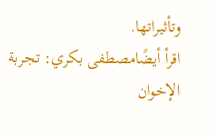وتأثيراتها.
اقرأ أيضًامصطفى بكري: تجربة الإخوان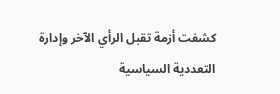كشفت أزمة تقبل الرأي الآخر وإدارة التعددية السياسية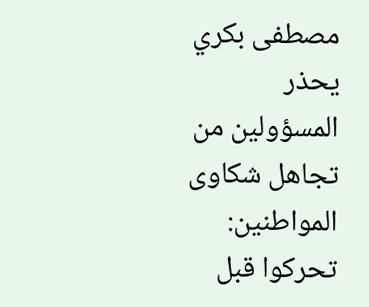مصطفى بكري يحذر المسؤولين من تجاهل شكاوى المواطنين: تحركوا قبل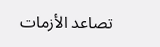تصاعد الأزمات